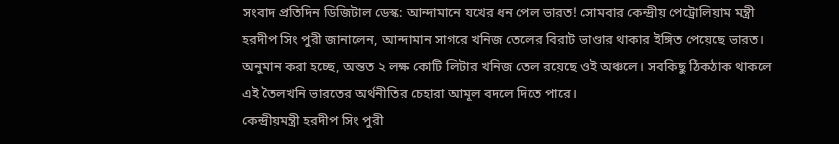সংবাদ প্রতিদিন ডিজিটাল ডেস্ক: আন্দামানে যখের ধন পেল ভারত! সোমবার কেন্দ্রীয় পেট্রোলিয়াম মন্ত্রী হরদীপ সিং পুরী জানালেন, আন্দামান সাগরে খনিজ তেলের বিরাট ভাণ্ডার থাকার ইঙ্গিত পেয়েছে ভারত। অনুমান করা হচ্ছে, অন্তত ২ লক্ষ কোটি লিটার খনিজ তেল রয়েছে ওই অঞ্চলে। সবকিছু ঠিকঠাক থাকলে এই তৈলখনি ভারতের অর্থনীতির চেহারা আমূল বদলে দিতে পারে।
কেন্দ্রীয়মন্ত্রী হরদীপ সিং পুরী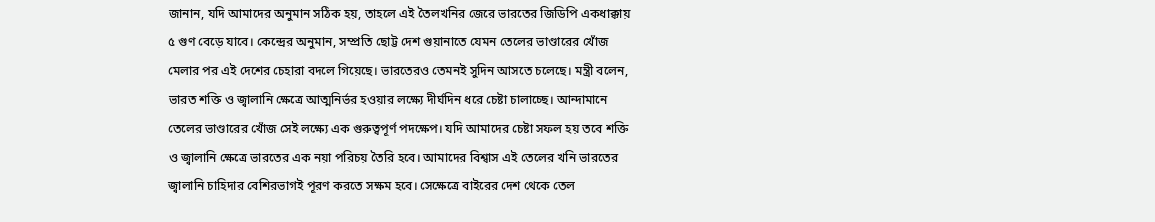জানান, যদি আমাদের অনুমান সঠিক হয়, তাহলে এই তৈলখনির জেরে ভারতের জিডিপি একধাক্কায় ৫ গুণ বেড়ে যাবে। কেন্দ্রের অনুমান, সম্প্রতি ছোট্ট দেশ গুয়ানাতে যেমন তেলের ভাণ্ডারের খোঁজ মেলার পর এই দেশের চেহারা বদলে গিয়েছে। ভারতেরও তেমনই সুদিন আসতে চলেছে। মন্ত্রী বলেন, ভারত শক্তি ও জ্বালানি ক্ষেত্রে আত্মনির্ভর হওয়ার লক্ষ্যে দীর্ঘদিন ধরে চেষ্টা চালাচ্ছে। আন্দামানে তেলের ভাণ্ডারের খোঁজ সেই লক্ষ্যে এক গুরুত্বপূর্ণ পদক্ষেপ। যদি আমাদের চেষ্টা সফল হয় তবে শক্তি ও জ্বালানি ক্ষেত্রে ভারতের এক নয়া পরিচয় তৈরি হবে। আমাদের বিশ্বাস এই তেলের খনি ভারতের জ্বালানি চাহিদার বেশিরভাগই পূরণ করতে সক্ষম হবে। সেক্ষেত্রে বাইরের দেশ থেকে তেল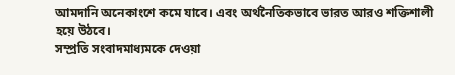আমদানি অনেকাংশে কমে যাবে। এবং অর্থনৈতিকভাবে ভারত আরও শক্তিশালী হয়ে উঠবে।
সম্প্রতি সংবাদমাধ্যমকে দেওয়া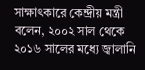সাক্ষাৎকারে কেন্দ্রীয় মন্ত্রী বলেন, ২০০২ সাল থেকে ২০১৬ সালের মধ্যে জ্বালানি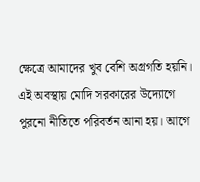ক্ষেত্রে আমাদের খুব বেশি অগ্রগতি হয়নি। এই অবস্থায় মোদি সরকারের উদ্যোগে পুরনো নীতিতে পরিবর্তন আনা হয়। আগে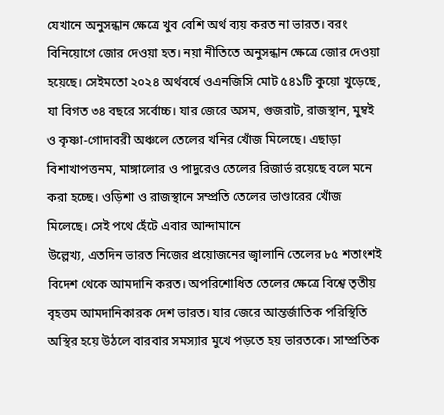যেখানে অনুসন্ধান ক্ষেত্রে খুব বেশি অর্থ ব্যয় করত না ভারত। বরং বিনিয়োগে জোর দেওয়া হত। নয়া নীতিতে অনুসন্ধান ক্ষেত্রে জোর দেওয়া হয়েছে। সেইমতো ২০২৪ অর্থবর্ষে ওএনজিসি মোট ৫৪১টি কুয়ো খুড়েছে, যা বিগত ৩৪ বছরে সর্বোচ্চ। যার জেরে অসম, গুজরাট, রাজস্থান, মুম্বই ও কৃষ্ণা-গোদাবরী অঞ্চলে তেলের খনির খোঁজ মিলেছে। এছাড়া বিশাখাপত্তনম, মাঙ্গালোর ও পাদুরেও তেলের রিজার্ভ রয়েছে বলে মনে করা হচ্ছে। ওড়িশা ও রাজস্থানে সম্প্রতি তেলের ভাণ্ডারের খোঁজ মিলেছে। সেই পথে হেঁটে এবার আন্দামানে
উল্লেখ্য, এতদিন ভারত নিজের প্রয়োজনের জ্বালানি তেলের ৮৫ শতাংশই বিদেশ থেকে আমদানি করত। অপরিশোধিত তেলের ক্ষেত্রে বিশ্বে তৃতীয় বৃহত্তম আমদানিকারক দেশ ভারত। যার জেরে আন্তর্জাতিক পরিস্থিতি অস্থির হয়ে উঠলে বারবার সমস্যার মুখে পড়তে হয় ভারতকে। সাম্প্রতিক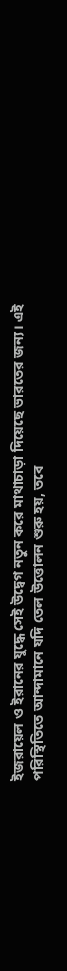ইজরায়েল ও ইরানের যুদ্ধে সেই উদ্বেগ নতুন করে মাথাচাড়া দিয়েছে ভারতের জন্য। এই পরিস্থিতিতে আন্দামানে যদি তেল উত্তোলন শুরু হয়, তবে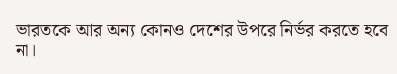ভারতকে আর অন্য কোনও দেশের উপরে নির্ভর করতে হবে না।